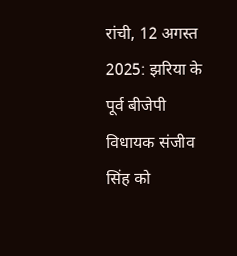रांची, 12 अगस्त 2025: झरिया के पूर्व बीजेपी विधायक संजीव सिंह को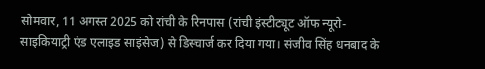सोमवार, 11 अगस्त 2025 को रांची के रिनपास (रांची इंस्टीट्यूट ऑफ न्यूरो-साइकियाट्री एंड एलाइड साइंसेज) से डिस्चार्ज कर दिया गया। संजीव सिंह धनबाद के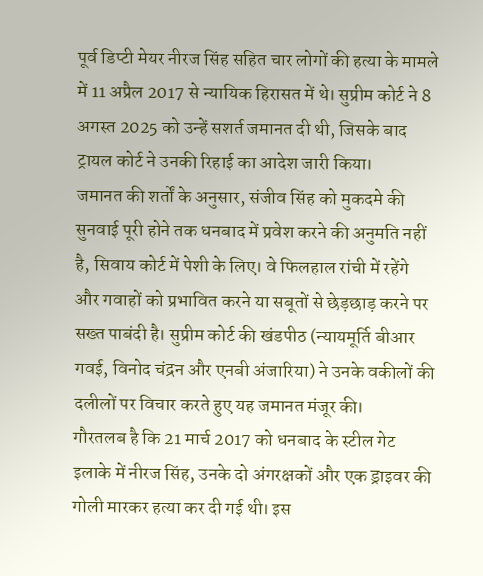पूर्व डिप्टी मेयर नीरज सिंह सहित चार लोगों की हत्या के मामले में 11 अप्रैल 2017 से न्यायिक हिरासत में थे। सुप्रीम कोर्ट ने 8 अगस्त 2025 को उन्हें सशर्त जमानत दी थी, जिसके बाद ट्रायल कोर्ट ने उनकी रिहाई का आदेश जारी किया।
जमानत की शर्तों के अनुसार, संजीव सिंह को मुकदमे की सुनवाई पूरी होने तक धनबाद में प्रवेश करने की अनुमति नहीं है, सिवाय कोर्ट में पेशी के लिए। वे फिलहाल रांची में रहेंगे और गवाहों को प्रभावित करने या सबूतों से छेड़छाड़ करने पर सख्त पाबंदी है। सुप्रीम कोर्ट की खंडपीठ (न्यायमूर्ति बीआर गवई, विनोद चंद्रन और एनबी अंजारिया) ने उनके वकीलों की दलीलों पर विचार करते हुए यह जमानत मंजूर की।
गौरतलब है कि 21 मार्च 2017 को धनबाद के स्टील गेट इलाके में नीरज सिंह, उनके दो अंगरक्षकों और एक ड्राइवर की गोली मारकर हत्या कर दी गई थी। इस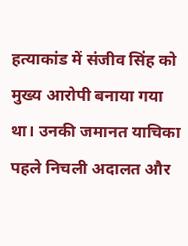हत्याकांड में संजीव सिंह को मुख्य आरोपी बनाया गया था। उनकी जमानत याचिका पहले निचली अदालत और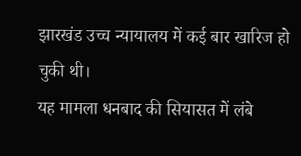झारखंड उच्च न्यायालय में कई बार खारिज हो चुकी थी।
यह मामला धनबाद की सियासत में लंबे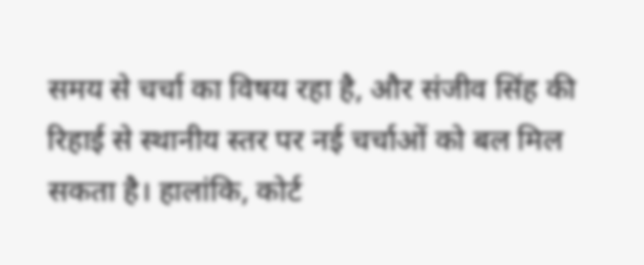समय से चर्चा का विषय रहा है, और संजीव सिंह की रिहाई से स्थानीय स्तर पर नई चर्चाओं को बल मिल सकता है। हालांकि, कोर्ट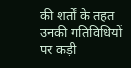की शर्तों के तहत उनकी गतिविधियों पर कड़ी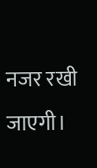नजर रखी जाएगी।